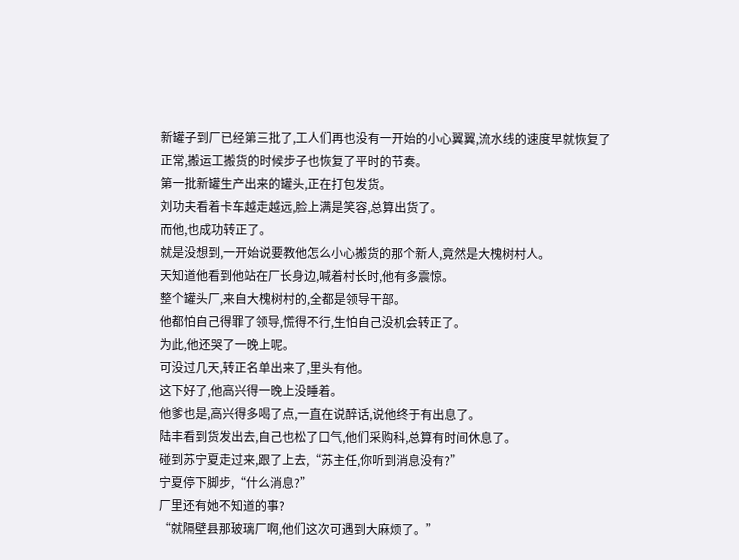新罐子到厂已经第三批了,工人们再也没有一开始的小心翼翼,流水线的速度早就恢复了正常,搬运工搬货的时候步子也恢复了平时的节奏。
第一批新罐生产出来的罐头,正在打包发货。
刘功夫看着卡车越走越远,脸上满是笑容,总算出货了。
而他,也成功转正了。
就是没想到,一开始说要教他怎么小心搬货的那个新人,竟然是大槐树村人。
天知道他看到他站在厂长身边,喊着村长时,他有多震惊。
整个罐头厂,来自大槐树村的,全都是领导干部。
他都怕自己得罪了领导,慌得不行,生怕自己没机会转正了。
为此,他还哭了一晚上呢。
可没过几天,转正名单出来了,里头有他。
这下好了,他高兴得一晚上没睡着。
他爹也是,高兴得多喝了点,一直在说醉话,说他终于有出息了。
陆丰看到货发出去,自己也松了口气,他们采购科,总算有时间休息了。
碰到苏宁夏走过来,跟了上去,“苏主任,你听到消息没有?”
宁夏停下脚步,“什么消息?”
厂里还有她不知道的事?
“就隔壁县那玻璃厂啊,他们这次可遇到大麻烦了。”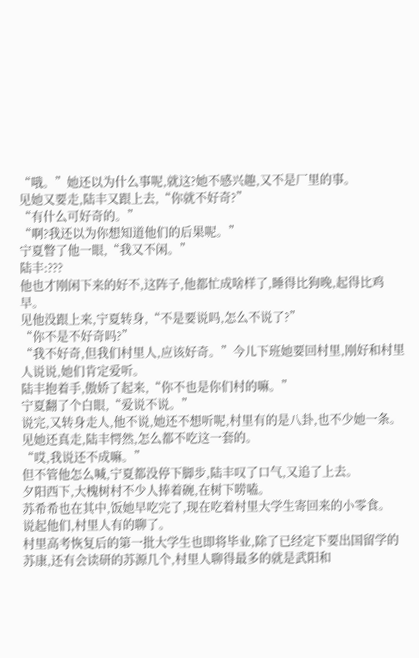“哦。”她还以为什么事呢,就这?她不感兴趣,又不是厂里的事。
见她又要走,陆丰又跟上去,“你就不好奇?”
“有什么可好奇的。”
“啊?我还以为你想知道他们的后果呢。”
宁夏瞥了他一眼,“我又不闲。”
陆丰:???
他也才刚闲下来的好不,这阵子,他都忙成啥样了,睡得比狗晚,起得比鸡早。
见他没跟上来,宁夏转身,“不是要说吗,怎么不说了?”
“你不是不好奇吗?”
“我不好奇,但我们村里人,应该好奇。”今儿下班她要回村里,刚好和村里人说说,她们肯定爱听。
陆丰抱着手,傲娇了起来,“你不也是你们村的嘛。”
宁夏翻了个白眼,“爱说不说。”
说完,又转身走人,他不说,她还不想听呢,村里有的是八卦,也不少她一条。
见她还真走,陆丰愕然,怎么都不吃这一套的。
“哎,我说还不成嘛。”
但不管他怎么喊,宁夏都没停下脚步,陆丰叹了口气,又追了上去。
夕阳西下,大槐树村不少人捧着碗,在树下唠嗑。
苏希希也在其中,饭她早吃完了,现在吃着村里大学生寄回来的小零食。
说起他们,村里人有的聊了。
村里高考恢复后的第一批大学生也即将毕业,除了已经定下要出国留学的苏康,还有会读研的苏源几个,村里人聊得最多的就是武阳和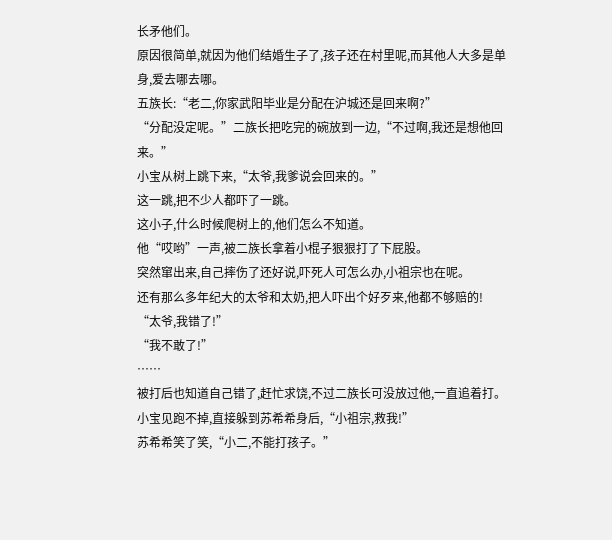长矛他们。
原因很简单,就因为他们结婚生子了,孩子还在村里呢,而其他人大多是单身,爱去哪去哪。
五族长:“老二,你家武阳毕业是分配在沪城还是回来啊?”
“分配没定呢。”二族长把吃完的碗放到一边,“不过啊,我还是想他回来。”
小宝从树上跳下来,“太爷,我爹说会回来的。”
这一跳,把不少人都吓了一跳。
这小子,什么时候爬树上的,他们怎么不知道。
他“哎哟”一声,被二族长拿着小棍子狠狠打了下屁股。
突然窜出来,自己摔伤了还好说,吓死人可怎么办,小祖宗也在呢。
还有那么多年纪大的太爷和太奶,把人吓出个好歹来,他都不够赔的!
“太爷,我错了!”
“我不敢了!”
……
被打后也知道自己错了,赶忙求饶,不过二族长可没放过他,一直追着打。
小宝见跑不掉,直接躲到苏希希身后,“小祖宗,救我!”
苏希希笑了笑,“小二,不能打孩子。”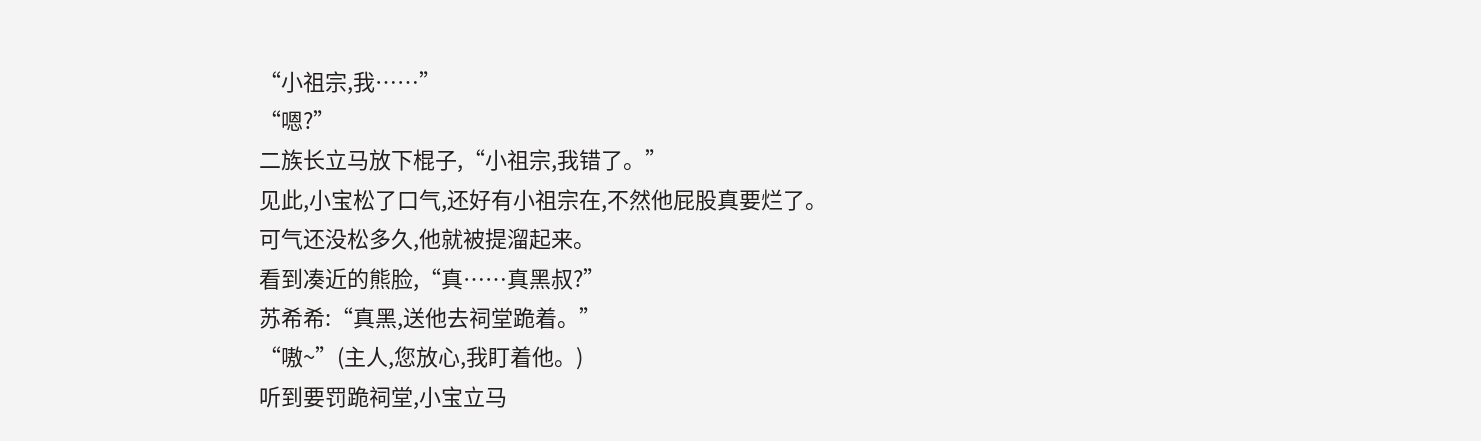“小祖宗,我……”
“嗯?”
二族长立马放下棍子,“小祖宗,我错了。”
见此,小宝松了口气,还好有小祖宗在,不然他屁股真要烂了。
可气还没松多久,他就被提溜起来。
看到凑近的熊脸,“真……真黑叔?”
苏希希:“真黑,送他去祠堂跪着。”
“嗷~”(主人,您放心,我盯着他。)
听到要罚跪祠堂,小宝立马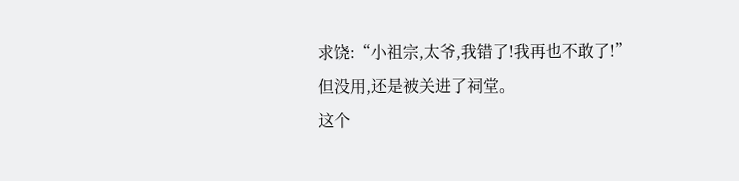求饶:“小祖宗,太爷,我错了!我再也不敢了!”
但没用,还是被关进了祠堂。
这个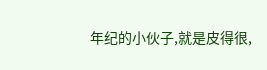年纪的小伙子,就是皮得很,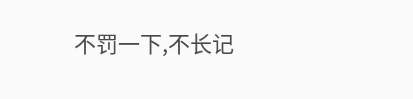不罚一下,不长记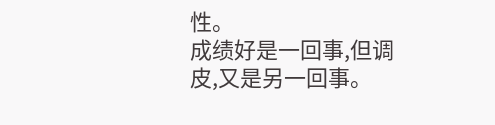性。
成绩好是一回事,但调皮,又是另一回事。